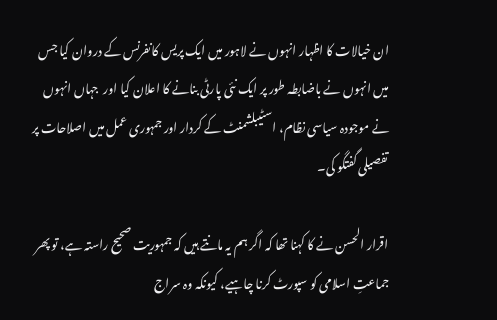ان خیالات کا اظہار انہوں نے لاہور میں ایک پریس کانفرنس کے دروان کیا جس میں انہوں نے باضابطہ طور پر ایک نئی پارٹی بنانے کا اعلان کیا اور  جہاں انہوں نے موجودہ سیاسی نظام، اسٹیبلشمنٹ کے کردار اور جمہوری عمل میں اصلاحات پر تفصیلی گفتگو کی۔

اقرار الحسن نے کا کہنا تھا کہ اگر ہم یہ مانتے ہیں کہ جمہوریت صحیح راستہ ہے، تو پھر جماعتِ اسلامی کو سپورٹ کرنا چاہیے، کیونکہ وہ سراج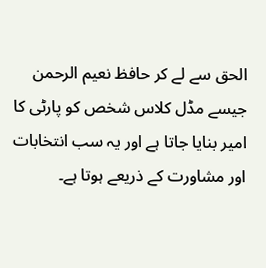الحق سے لے کر حافظ نعیم الرحمن جیسے مڈل کلاس شخص کو پارٹی کا امیر بنایا جاتا ہے اور یہ سب انتخابات اور مشاورت کے ذریعے ہوتا ہے۔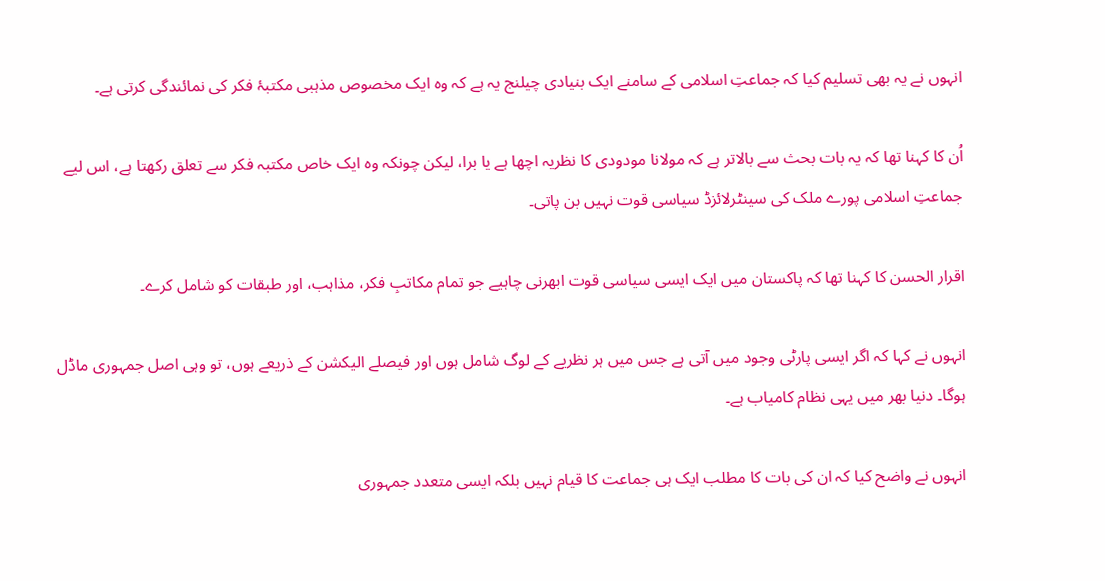انہوں نے یہ بھی تسلیم کیا کہ جماعتِ اسلامی کے سامنے ایک بنیادی چیلنج یہ ہے کہ وہ ایک مخصوص مذہبی مکتبۂ فکر کی نمائندگی کرتی ہے۔

اُن کا کہنا تھا کہ یہ بات بحث سے بالاتر ہے کہ مولانا مودودی کا نظریہ اچھا ہے یا برا، لیکن چونکہ وہ ایک خاص مکتبہ فکر سے تعلق رکھتا ہے، اس لیے جماعتِ اسلامی پورے ملک کی سینٹرلائزڈ سیاسی قوت نہیں بن پاتی۔

اقرار الحسن کا کہنا تھا کہ پاکستان میں ایک ایسی سیاسی قوت ابھرنی چاہیے جو تمام مکاتبِ فکر، مذاہب، اور طبقات کو شامل کرے۔

انہوں نے کہا کہ اگر ایسی پارٹی وجود میں آتی ہے جس میں ہر نظریے کے لوگ شامل ہوں اور فیصلے الیکشن کے ذریعے ہوں، تو وہی اصل جمہوری ماڈل ہوگا۔ دنیا بھر میں یہی نظام کامیاب ہے۔

انہوں نے واضح کیا کہ ان کی بات کا مطلب ایک ہی جماعت کا قیام نہیں بلکہ ایسی متعدد جمہوری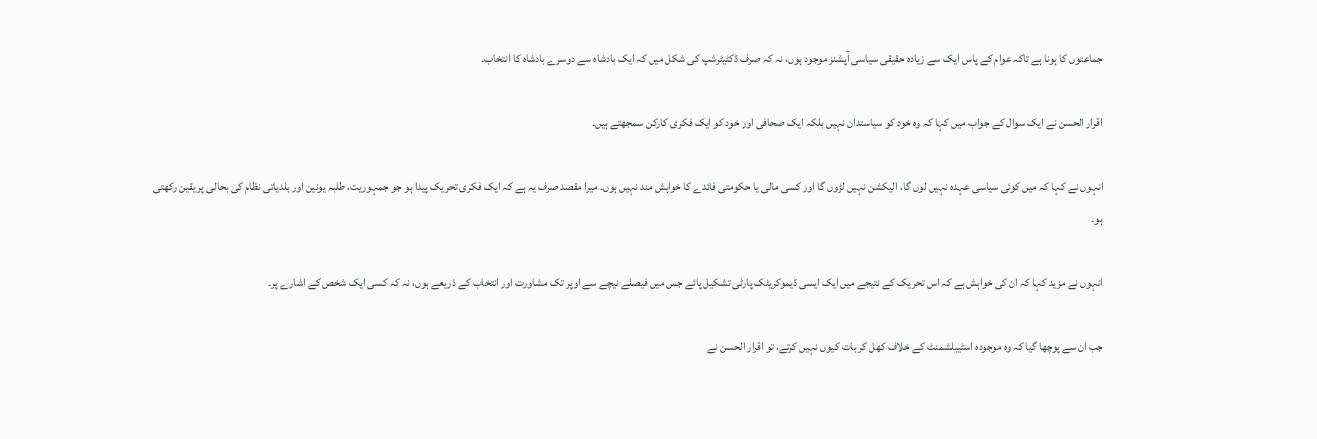جماعتوں کا ہونا ہے تاکہ عوام کے پاس ایک سے زیادہ حقیقی سیاسی آپشنز موجود ہوں، نہ کہ صرف ڈکٹیٹرشپ کی شکل میں کہ ایک بادشاہ سے دوسرے بادشاہ کا انتخاب۔

اقرار الحسن نے ایک سوال کے جواب میں کہا کہ وہ خود کو سیاستدان نہیں بلکہ ایک صحافی اور خود کو ایک فکری کارکن سمجھتے ہیں۔

انہوں نے کہا کہ میں کوئی سیاسی عہدہ نہیں لوں گا، الیکشن نہیں لڑوں گا اور کسی مالی یا حکومتی فائدے کا خواہش مند نہیں ہوں۔ میرا مقصد صرف یہ ہے کہ ایک فکری تحریک پیدا ہو جو جمہوریت، طلبہ یونین اور بلدیاتی نظام کی بحالی پر یقین رکھتی ہو۔

انہوں نے مزید کہا کہ ان کی خواہش ہے کہ اس تحریک کے نتیجے میں ایک ایسی ڈیموکریٹک پارٹی تشکیل پائے جس میں فیصلے نیچے سے اوپر تک مشاورت اور انتخاب کے ذریعے ہوں، نہ کہ کسی ایک شخص کے اشارے پر۔

جب ان سے پوچھا گیا کہ وہ موجودہ اسٹیبلشمنٹ کے خلاف کھل کر بات کیوں نہیں کرتے، تو اقرار الحسن نے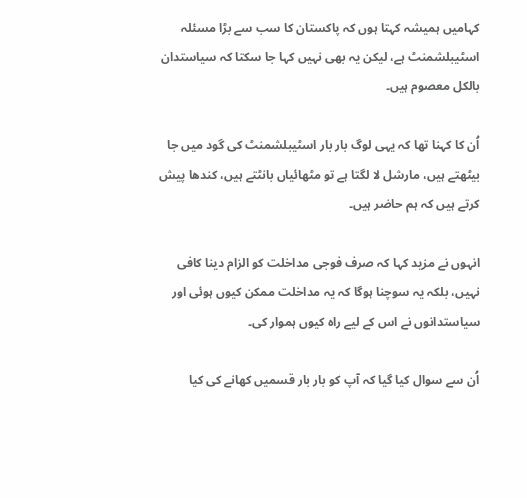کہامیں ہمیشہ کہتا ہوں کہ پاکستان کا سب سے بڑا مسئلہ اسٹیبلشمنٹ ہے، لیکن یہ بھی نہیں کہا جا سکتا کہ سیاستدان بالکل معصوم ہیں۔

اُن کا کہنا تھا کہ یہی لوگ بار بار اسٹیبلشمنٹ کی گود میں جا بیٹھتے ہیں، مارشل لا لگتا ہے تو مٹھائیاں بانٹتے ہیں، کندھا پیش کرتے ہیں کہ ہم حاضر ہیں۔

انہوں نے مزید کہا کہ صرف فوجی مداخلت کو الزام دینا کافی نہیں، بلکہ یہ سوچنا ہوگا کہ یہ مداخلت ممکن کیوں ہوئی اور سیاستدانوں نے اس کے لیے راہ کیوں ہموار کی۔

اُن سے سوال کیا گیا کہ آپ کو بار بار قسمیں کھانے کی کیا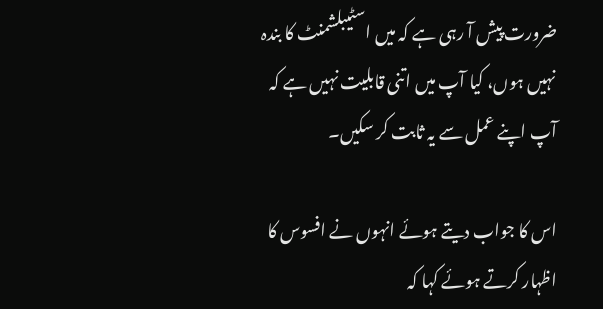ضرورت پیش آ رہی ہے کہ میں اسٹیبلشمنٹ کا بندہ نہیں ہوں، کیا آپ میں اتنی قابلیت نہیں ہے کہ آپ اپنے عمل سے یہ ثابت کر سکیں۔

اس کا جواب دیتے ہوئے انہوں نے افسوس کا اظہار کرتے ہوئے کہا کہ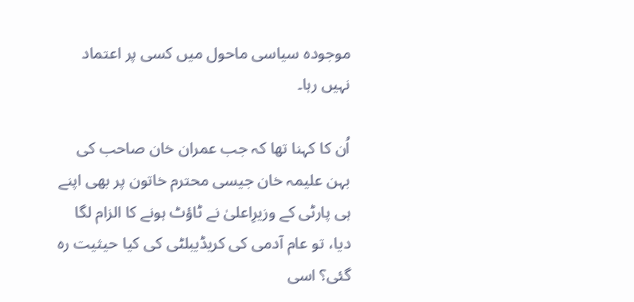موجودہ سیاسی ماحول میں کسی پر اعتماد نہیں رہا۔

اُن کا کہنا تھا کہ جب عمران خان صاحب کی بہن علیمہ خان جیسی محترم خاتون پر بھی اپنے ہی پارٹی کے وزیرِاعلیٰ نے ٹاؤٹ ہونے کا الزام لگا دیا، تو عام آدمی کی کریڈیبلٹی کی کیا حیثیت رہ گئی؟ اسی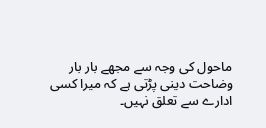ماحول کی وجہ سے مجھے بار بار وضاحت دینی پڑتی ہے کہ میرا کسی ادارے سے تعلق نہیں۔